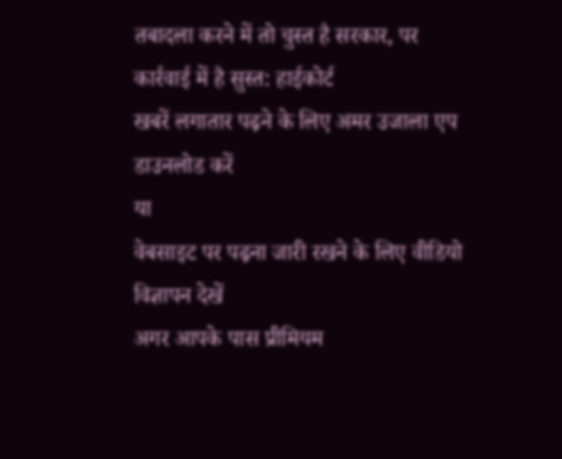तबादला करने में तो चुस्त है सरकार, पर कार्रवाई में है सुस्त: हाईकोर्ट
खबरें लगातार पढ़ने के लिए अमर उजाला एप डाउनलोड करें
या
वेबसाइट पर पढ़ना जारी रखने के लिए वीडियो विज्ञापन देखें
अगर आपके पास प्रीमियम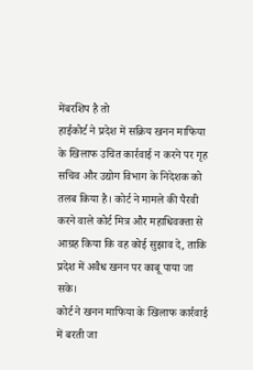मेंबरशिप है तो
हाईकोर्ट ने प्रदेश में सक्रिय खनन माफिया के खिलाफ उचित कार्रवाई न करने पर गृह सचिव और उद्योग विभाग के निदेशक को तलब किया है। कोर्ट ने मामले की पैरवी करने वाले कोर्ट मित्र और महाधिवक्ता से आग्रह किया कि वह कोई सुझाव दे, ताकि प्रदेश में अवैध खनन पर काबू पाया जा सके।
कोर्ट ने खनन माफिया के खिलाफ कार्रवाई में बरती जा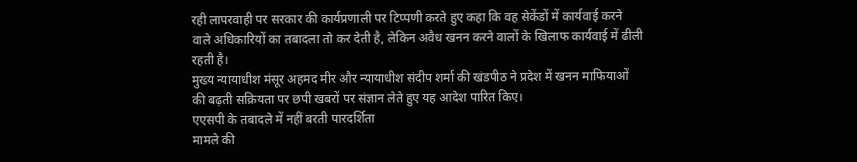रही लापरवाही पर सरकार की कार्यप्रणाली पर टिप्पणी करते हुए कहा कि वह सेकेंडों में कार्यवाई करने वाले अधिकारियों का तबादला तो कर देती है, लेकिन अवैध खनन करने वालों के खिलाफ कार्यवाई में ढीली रहती है।
मुख्य न्यायाधीश मंसूर अहमद मीर और न्यायाधीश संदीप शर्मा की खंडपीठ ने प्रदेश में खनन माफियाओं की बढ़ती सक्रियता पर छपी खबरों पर संज्ञान लेते हुए यह आदेश पारित किए।
एएसपी के तबादले में नहीं बरती पारदर्शिता
मामले की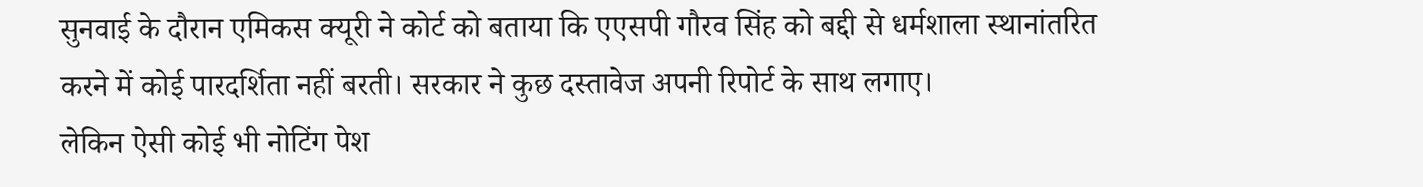सुनवाई के दौरान एमिकस क्यूरी ने कोर्ट को बताया कि एएसपी गौरव सिंह को बद्दी से धर्मशाला स्थानांतरित करने में कोई पारदर्शिता नहीं बरती। सरकार ने कुछ दस्तावेज अपनी रिपोर्ट के साथ लगाए।
लेकिन ऐसी कोई भी नोटिंग पेश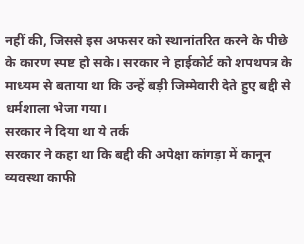नहीं की, जिससे इस अफसर को स्थानांतरित करने के पीछे के कारण स्पष्ट हो सके। सरकार ने हाईकोर्ट को शपथपत्र के माध्यम से बताया था कि उन्हें बड़ी जिम्मेवारी देते हुए बद्दी से धर्मशाला भेजा गया।
सरकार ने दिया था ये तर्क
सरकार ने कहा था कि बद्दी की अपेक्षा कांगड़ा में कानून व्यवस्था काफी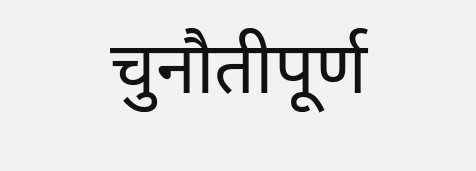चुनौतीपूर्ण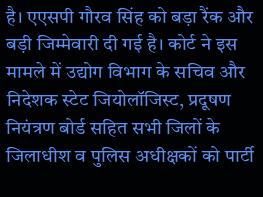है। एएसपी गौरव सिंह को बड़ा रैंक और बड़ी जिम्मेवारी दी गई है। कोर्ट ने इस मामले में उद्योग विभाग के सचिव और निदेशक स्टेट जियोलॉजिस्ट, प्रदूषण नियंत्रण बोर्ड सहित सभी जिलों के जिलाधीश व पुलिस अधीक्षकों को पार्टी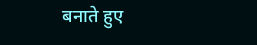बनाते हुए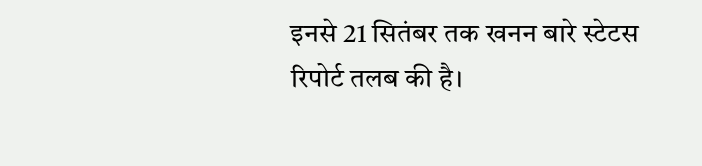इनसे 21 सितंबर तक खनन बारे स्टेटस रिपोर्ट तलब की है।